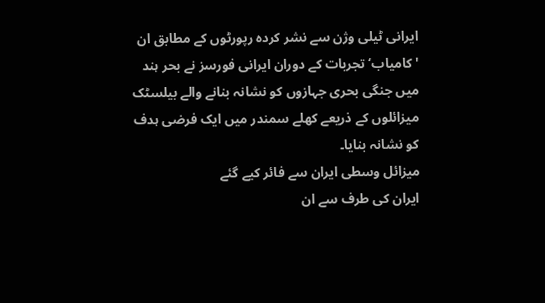ایرانی ٹیلی وژن سے نشر کردہ رپورٹوں کے مطابق ان 'کامیاب‘ تجربات کے دوران ایرانی فورسز نے بحر ہند میں جنگی بحری جہازوں کو نشانہ بنانے والے بیلسٹک میزائلوں کے ذریعے کھلے سمندر میں ایک فرضی ہدف کو نشانہ بنایا۔
میزائل وسطی ایران سے فائر کیے گئے
ایران کی طرف سے ان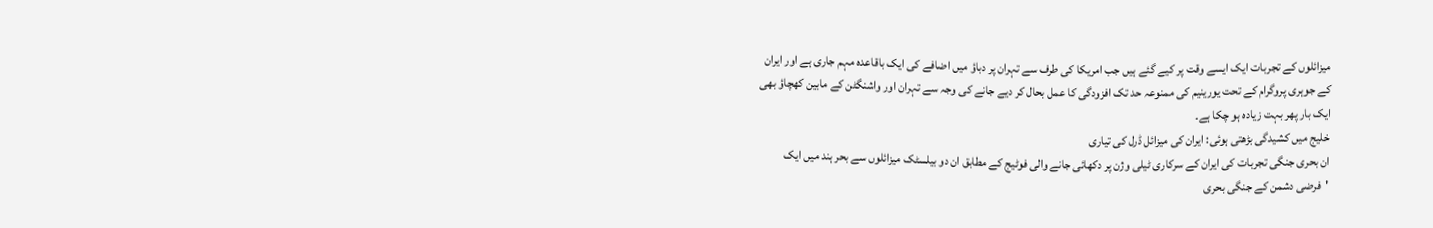میزائلوں کے تجربات ایک ایسے وقت پر کیے گئے ہیں جب امریکا کی طرف سے تہران پر دباؤ میں اضافے کی ایک باقاعدہ مہم جاری ہے اور ایران کے جوہری پروگرام کے تحت یورینیم کی ممنوعہ حد تک افزودگی کا عمل بحال کر دیے جانے کی وجہ سے تہران اور واشنگٹن کے مابین کھچاؤ بھی ایک بار پھر بہت زیادہ ہو چکا ہے۔
خلیج میں کشیدگی بڑھتی ہوئی: ایران کی میزائل ڈرل کی تیاری
ان بحری جنگی تجربات کی ایران کے سرکاری ٹیلی وژن پر دکھائی جانے والی فوٹیج کے مطابق ان دو بیلسٹک میزائلوں سے بحر ہند میں ایک 'فرضی دشمن کے جنگی بحری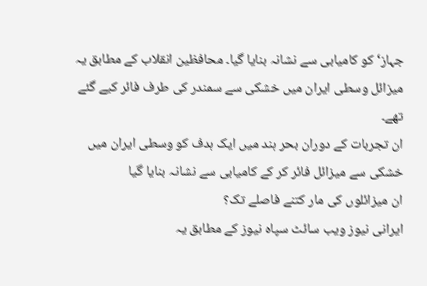جہاز‘ کو کامیابی سے نشانہ بنایا گیا۔ محافظین انقلاب کے مطابق یہ میزائل وسطی ایران میں خشکی سے سمندر کی طرف فائر کیے گئے تھے۔
ان تجربات کے دوران بحر ہند میں ایک ہدف کو وسطی ایران میں خشکی سے میزائل فائر کر کے کامیابی سے نشانہ بنایا گیا
ان میزائلوں کی مار کتنے فاصلے تک؟
ایرانی نیوز ویب سائٹ سپاہ نیوز کے مطابق یہ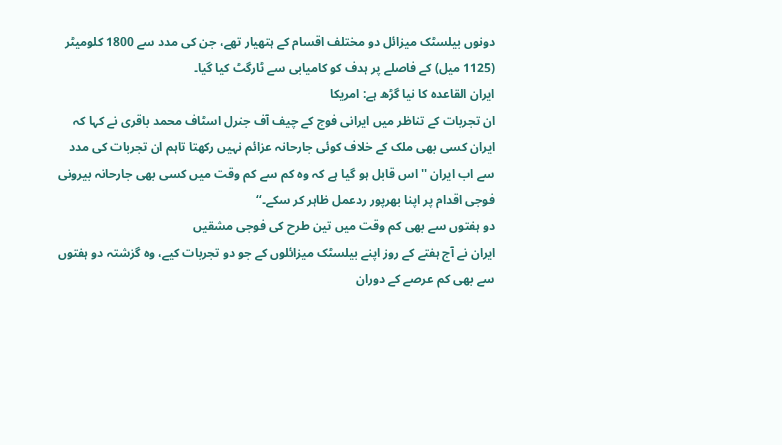دونوں بیلسٹک میزائل دو مختلف اقسام کے ہتھیار تھے، جن کی مدد سے 1800 کلومیٹر (1125 میل) کے فاصلے پر ہدف کو کامیابی سے ٹارگٹ کیا گیا۔
ایران القاعدہ کا نیا گڑھ ہے: امریکا
ان تجربات کے تناظر میں ایرانی فوج کے چیف آف جنرل اسٹاف محمد باقری نے کہا کہ ایران کسی بھی ملک کے خلاف کوئی جارحانہ عزائم نہیں رکھتا تاہم ان تجربات کی مدد سے اب ایران ''اس قابل ہو گیا ہے کہ وہ کم سے کم وقت میں کسی بھی جارحانہ بیرونی فوجی اقدام پر اپنا بھرپور ردعمل ظاہر کر سکے۔‘‘
دو ہفتوں سے بھی کم وقت میں تین طرح کی فوجی مشقیں
ایران نے آج ہفتے کے روز اپنے بیلسٹک میزائلوں کے جو دو تجربات کیے، وہ گزشتہ دو ہفتوں سے بھی کم عرصے کے دوران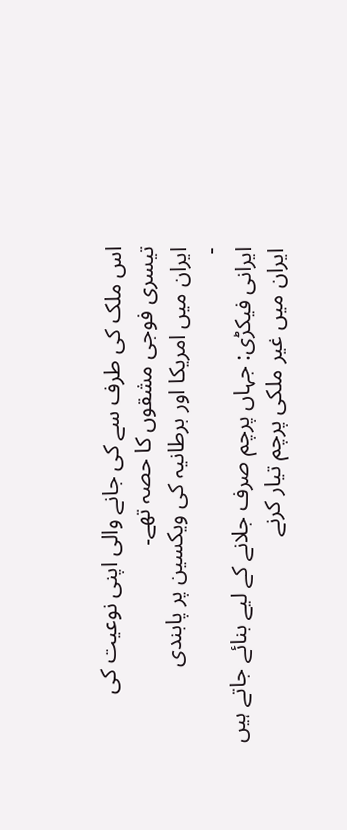اس ملک کی طرف سے کی جانے والی اپنی نوعیت کی تیسری فوجی مشقوں کا حصہ تھے۔
ایران میں امریکا اور برطانیہ کی ویکسین پر پابندی
-
ایرانی فیکڑی: جہاں پرچم صرف جلانے کے لیے بنائے جاتے ہیں
ایران میں غیر ملکی پرچم تیار کرنے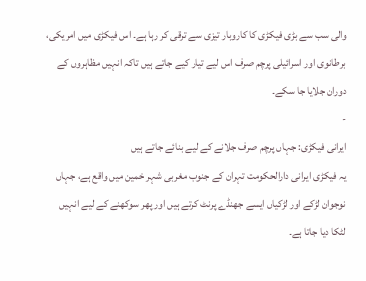والی سب سے بڑی فیکڑی کا کاروبار تیزی سے ترقی کر رہا ہے۔ اس فیکڑی میں امریکی، برطانوی اور اسرائیلی پرچم صرف اس لیے تیار کیے جاتے ہیں تاکہ انہیں مظاہروں کے دوران جلایا جا سکے۔
-
ایرانی فیکڑی: جہاں پرچم صرف جلانے کے لیے بنائے جاتے ہیں
یہ فیکڑی ایرانی دارالحکومت تہران کے جنوب مغربی شہر خمین میں واقع ہے، جہاں نوجوان لڑکے اور لڑکیاں ایسے جھنڈے پرنٹ کرتے ہیں اور پھر سوکھنے کے لیے انہیں لٹکا دیا جاتا ہے۔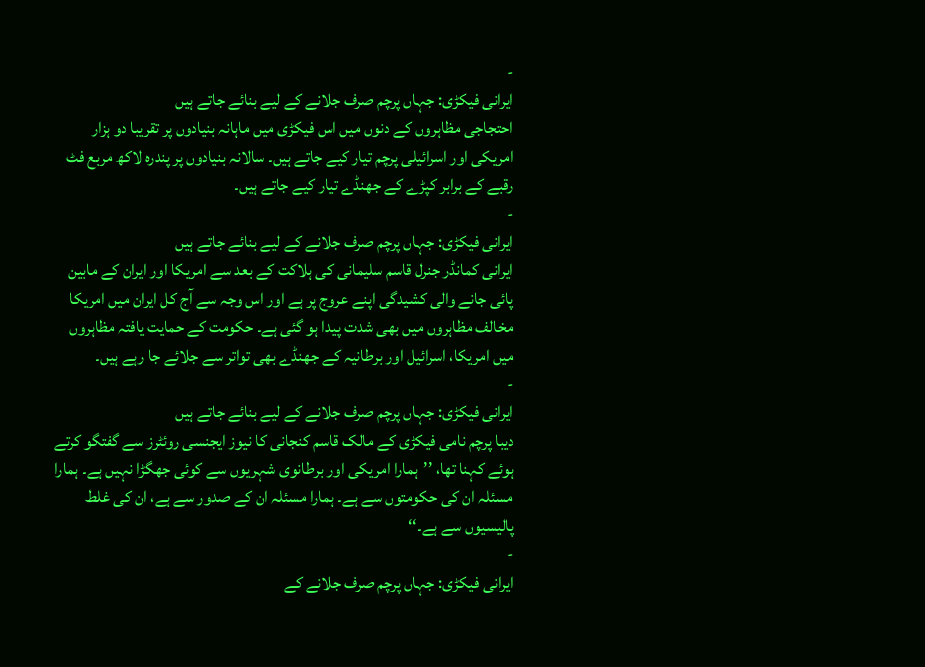-
ایرانی فیکڑی: جہاں پرچم صرف جلانے کے لیے بنائے جاتے ہیں
احتجاجی مظاہروں کے دنوں میں اس فیکڑی میں ماہانہ بنیادوں پر تقریبا دو ہزار امریکی اور اسرائیلی پرچم تیار کیے جاتے ہیں۔ سالانہ بنیادوں پر پندرہ لاکھ مربع فٹ رقبے کے برابر کپڑے کے جھنڈے تیار کیے جاتے ہیں۔
-
ایرانی فیکڑی: جہاں پرچم صرف جلانے کے لیے بنائے جاتے ہیں
ایرانی کمانڈر جنرل قاسم سلیمانی کی ہلاکت کے بعد سے امریکا اور ایران کے مابین پائی جانے والی کشیدگی اپنے عروج پر ہے اور اس وجہ سے آج کل ایران میں امریکا مخالف مظاہروں میں بھی شدت پیدا ہو گئی ہے۔ حکومت کے حمایت یافتہ مظاہروں میں امریکا، اسرائیل اور برطانیہ کے جھنڈے بھی تواتر سے جلائے جا رہے ہیں۔
-
ایرانی فیکڑی: جہاں پرچم صرف جلانے کے لیے بنائے جاتے ہیں
دیبا پرچم نامی فیکڑی کے مالک قاسم کنجانی کا نیوز ایجنسی روئٹرز سے گفتگو کرتے ہوئے کہنا تھا، ’’ہمارا امریکی اور برطانوی شہریوں سے کوئی جھگڑا نہیں ہے۔ ہمارا مسئلہ ان کی حکومتوں سے ہے۔ ہمارا مسئلہ ان کے صدور سے ہے، ان کی غلط پالیسیوں سے ہے۔‘‘
-
ایرانی فیکڑی: جہاں پرچم صرف جلانے کے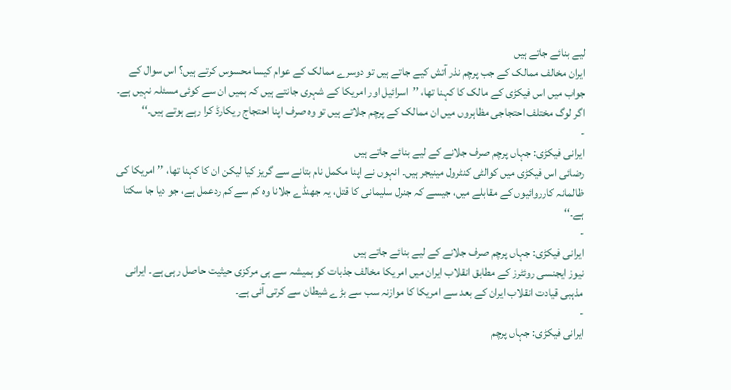لیے بنائے جاتے ہیں
ایران مخالف ممالک کے جب پرچم نذر آتش کیے جاتے ہیں تو دوسرے ممالک کے عوام کیسا محسوس کرتے ہیں؟ اس سوال کے جواب میں اس فیکڑی کے مالک کا کہنا تھا، ’’اسرائیل اور امریکا کے شہری جانتے ہیں کہ ہمیں ان سے کوئی مسئلہ نہیں ہے۔ اگر لوگ مختلف احتجاجی مظاہروں میں ان ممالک کے پرچم جلاتے ہیں تو وہ صرف اپنا احتجاج ریکارڈ کرا رہے ہوتے ہیں۔‘‘
-
ایرانی فیکڑی: جہاں پرچم صرف جلانے کے لیے بنائے جاتے ہیں
رضائی اس فیکڑی میں کوالٹی کنٹرول مینیجر ہیں۔ انہوں نے اپنا مکمل نام بتانے سے گریز کیا لیکن ان کا کہنا تھا، ’’ امریکا کی ظالمانہ کارروائیوں کے مقابلے میں، جیسے کہ جنرل سلیمانی کا قتل، یہ جھنڈے جلانا وہ کم سے کم ردعمل ہے، جو دیا جا سکتا ہے۔‘‘
-
ایرانی فیکڑی: جہاں پرچم صرف جلانے کے لیے بنائے جاتے ہیں
نیوز ایجنسی روئٹرز کے مطابق انقلاب ایران میں امریکا مخالف جذبات کو ہمیشہ سے ہی مرکزی حیثیت حاصل رہی ہے۔ ایرانی مذہبی قیادت انقلاب ایران کے بعد سے امریکا کا موازنہ سب سے بڑے شیطان سے کرتی آئی ہے۔
-
ایرانی فیکڑی: جہاں پرچم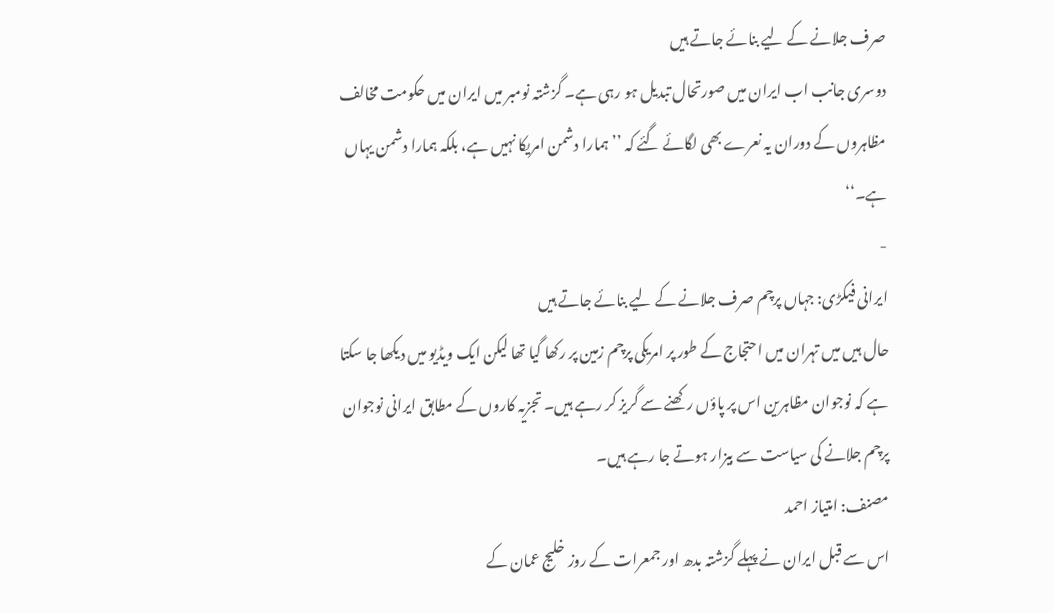صرف جلانے کے لیے بنائے جاتے ہیں
دوسری جانب اب ایران میں صورتحال تبدیل ہو رہی ہے۔ گزشتہ نومبر میں ایران میں حکومت مخالف مظاہروں کے دوران یہ نعرے بھی لگائے گئے کہ ’’ہمارا دشمن امریکا نہیں ہے، بلکہ ہمارا دشمن یہاں ہے۔‘‘
-
ایرانی فیکڑی: جہاں پرچم صرف جلانے کے لیے بنائے جاتے ہیں
حال ہیں میں تہران میں احتجاج کے طور پر امریکی پرچم زمین پر رکھا گیا تھا لیکن ایک ویڈیو میں دیکھا جا سکتا ہے کہ نوجوان مظاہرین اس پر پاؤں رکھنے سے گریز کر رہے ہیں۔ تجزیہ کاروں کے مطابق ایرانی نوجوان پرچم جلانے کی سیاست سے بیزار ہوتے جا رہے ہیں۔
مصنف: امتیاز احمد
اس سے قبل ایران نے پہلے گزشتہ بدھ اور جمعرات کے روز خلیج عمان کے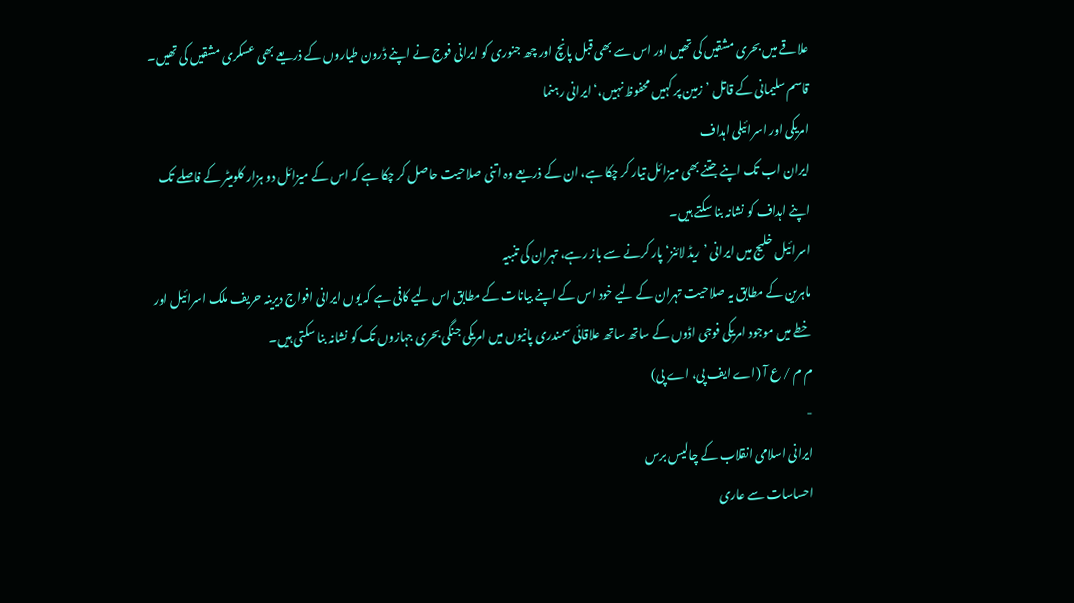علاقے میں بحری مشقیں کی تھیں اور اس سے بھی قبل پانچ اور چھ جنوری کو ایرانی فوج نے اپنے ڈرون طیاروں کے ذریعے بھی عسکری مشقیں کی تھیں۔
قاسم سلیمانی کے قاتل ’زمین پر کہیں محفوظ نہیں،‘ ایرانی رہنما
امریکی اور اسرائیلی اہداف
ایران اب تک اپنے جتنے بھی میزائل تیار کر چکا ہے، ان کے ذریعے وہ اتنی صلاحیت حاصل کر چکا ہے کہ اس کے میزائل دو ہزار کلومیٹر کے فاصلے تک اپنے اہداف کو نشانہ بنا سکتے ہیں۔
اسرائیل خلیج میں ایرانی ’ریڈ لائنز‘ پار کرنے سے باز رہے، تہران کی تنبیہ
ماہرین کے مطابق یہ صلاحیت تہران کے لیے خود اس کے اپنے بیانات کے مطابق اس لیے کافی ہے کہ یوں ایرانی افواج دیرینہ حریف ملک اسرائیل اور خطے میں موجود امریکی فوجی اڈوں کے ساتھ ساتھ علاقائی سمندری پانیوں میں امریکی جنگی بحری جہازوں تک کو نشانہ بنا سکتی ہیں۔
م م / ع آ (اے ایف پی، اے پی)
-
ایرانی اسلامی انقلاب کے چالیس برس
احساسات سے عاری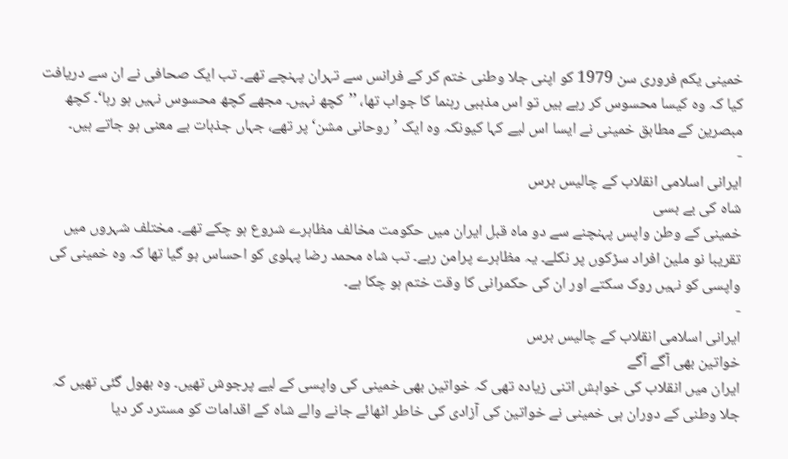خمینی یکم فروری سن 1979 کو اپنی جلا وطنی ختم کر کے فرانس سے تہران پہنچے تھے۔ تب ایک صحافی نے ان سے دریافت کیا کہ وہ کیسا محسوس کر رہے ہیں تو اس مذہبی رہنما کا جواب تھا، ’’کچھ نہیں۔ مجھے کچھ محسوس نہیں ہو رہا‘۔ کچھ مبصرین کے مطابق خمینی نے ایسا اس لیے کہا کیونکہ وہ ایک ’روحانی مشن‘ پر تھے، جہاں جذبات بے معنی ہو جاتے ہیں۔
-
ایرانی اسلامی انقلاب کے چالیس برس
شاہ کی بے بسی
خمینی کے وطن واپس پہنچنے سے دو ماہ قبل ایران میں حکومت مخالف مظاہرے شروع ہو چکے تھے۔ مختلف شہروں میں تقریبا نو ملین افراد سڑکوں پر نکلے۔ یہ مظاہرے پرامن رہے۔ تب شاہ محمد رضا پہلوی کو احساس ہو گیا تھا کہ وہ خمینی کی واپسی کو نہیں روک سکتے اور ان کی حکمرانی کا وقت ختم ہو چکا ہے۔
-
ایرانی اسلامی انقلاب کے چالیس برس
خواتین بھی آگے آگے
ایران میں انقلاب کی خواہش اتنی زیادہ تھی کہ خواتین بھی خمینی کی واپسی کے لیے پرجوش تھیں۔ وہ بھول گئی تھیں کہ جلا وطنی کے دوران ہی خمینی نے خواتین کی آزادی کی خاطر اٹھائے جانے والے شاہ کے اقدامات کو مسترد کر دیا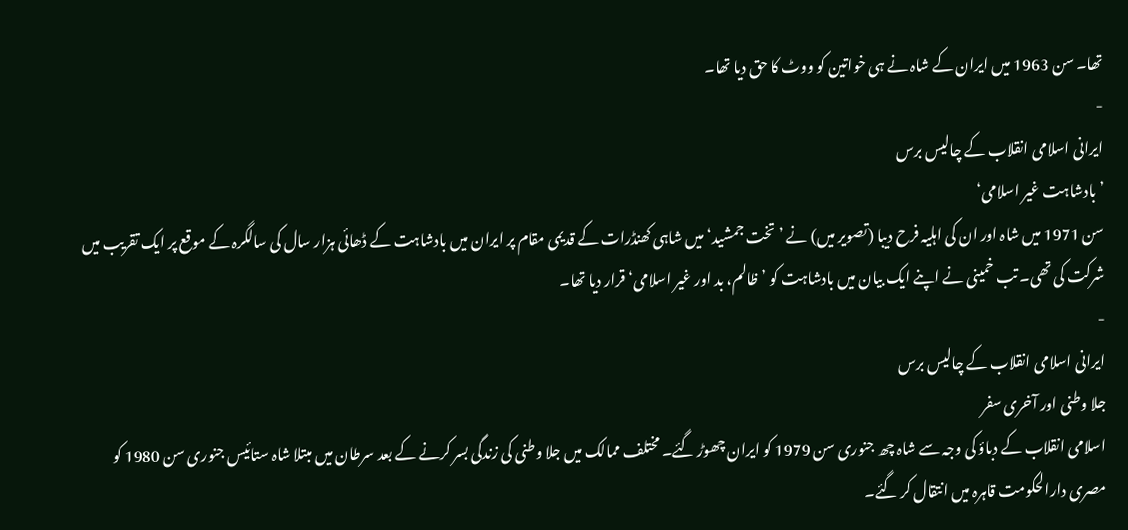تھا۔ سن 1963 میں ایران کے شاہ نے ہی خواتین کو ووٹ کا حق دیا تھا۔
-
ایرانی اسلامی انقلاب کے چالیس برس
’بادشاہت غیر اسلامی‘
سن 1971 میں شاہ اور ان کی اہلیہ فرح دیبا (تصویر میں) نے ’تخت جمشید‘ میں شاہی کھنڈرات کے قدیمی مقام پر ایران میں بادشاہت کے ڈھائی ہزار سال کی سالگرہ کے موقع پر ایک تقریب میں شرکت کی تھی۔ تب خمینی نے اپنے ایک بیان میں بادشاہت کو ’ظالم، بد اور غیر اسلامی‘ قرار دیا تھا۔
-
ایرانی اسلامی انقلاب کے چالیس برس
جلا وطنی اور آخری سفر
اسلامی انقلاب کے دباؤ کی وجہ سے شاہ چھ جنوری سن 1979 کو ایران چھوڑ گئے۔ مختلف ممالک میں جلا وطنی کی زندگی بسر کرنے کے بعد سرطان میں مبتلا شاہ ستائیس جنوری سن 1980 کو مصری دارالحکومت قاہرہ میں انتقال کر گئے۔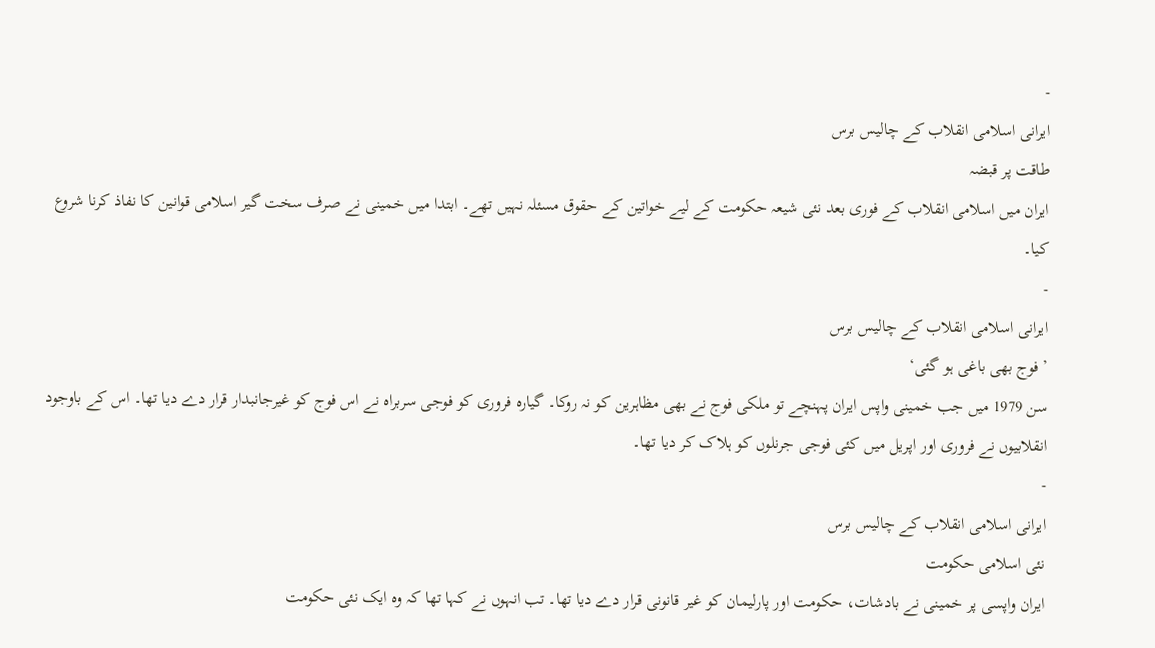-
ایرانی اسلامی انقلاب کے چالیس برس
طاقت پر قبضہ
ایران میں اسلامی انقلاب کے فوری بعد نئی شیعہ حکومت کے لیے خواتین کے حقوق مسئلہ نہیں تھے۔ ابتدا میں خمینی نے صرف سخت گیر اسلامی قوانین کا نفاذ کرنا شروع کیا۔
-
ایرانی اسلامی انقلاب کے چالیس برس
’فوج بھی باغی ہو گئی‘
سن 1979 میں جب خمینی واپس ایران پہنچے تو ملکی فوج نے بھی مظاہرین کو نہ روکا۔ گیارہ فروری کو فوجی سربراہ نے اس فوج کو غیرجانبدار قرار دے دیا تھا۔ اس کے باوجود انقلابیوں نے فروری اور اپریل میں کئی فوجی جرنلوں کو ہلاک کر دیا تھا۔
-
ایرانی اسلامی انقلاب کے چالیس برس
نئی اسلامی حکومت
ایران واپسی پر خمینی نے بادشات، حکومت اور پارلیمان کو غیر قانونی قرار دے دیا تھا۔ تب انہوں نے کہا تھا کہ وہ ایک نئی حکومت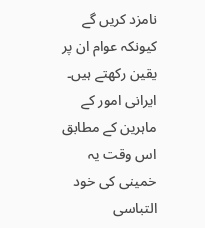نامزد کریں گے کیونکہ عوام ان پر یقین رکھتے ہیں۔ ایرانی امور کے ماہرین کے مطابق اس وقت یہ خمینی کی خود التباسی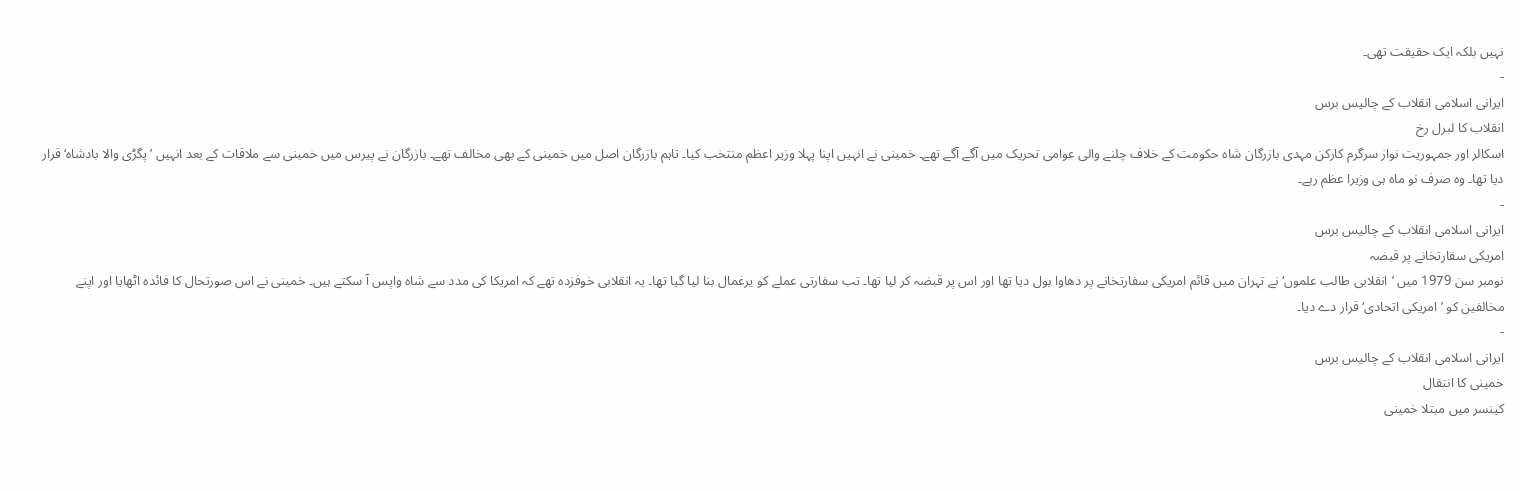نہیں بلکہ ایک حقیقت تھی۔
-
ایرانی اسلامی انقلاب کے چالیس برس
انقلاب کا لبرل رخ
اسکالر اور جمہوریت نواز سرگرم کارکن مہدی بازرگان شاہ حکومت کے خلاف چلنے والی عوامی تحریک میں آگے آگے تھے۔ خمینی نے انہیں اپنا پہلا وزیر اعظم منتخب کیا۔ تاہم بازرگان اصل میں خمینی کے بھی مخالف تھے۔ بازرگان نے پیرس میں خمینی سے ملاقات کے بعد انہیں ’پگڑی والا بادشاہ‘ قرار دیا تھا۔ وہ صرف نو ماہ ہی وزیرا عظم رہے۔
-
ایرانی اسلامی انقلاب کے چالیس برس
امریکی سفارتخانے پر قبضہ
نومبر سن 1979 میں ’انقلابی طالب علموں‘ نے تہران میں قائم امریکی سفارتخانے پر دھاوا بول دیا تھا اور اس پر قبضہ کر لیا تھا۔ تب سفارتی عملے کو یرغمال بنا لیا گیا تھا۔ یہ انقلابی خوفزدہ تھے کہ امریکا کی مدد سے شاہ واپس آ سکتے ہیں۔ خمینی نے اس صورتحال کا فائدہ اٹھایا اور اپنے مخالفین کو ’امریکی اتحادی‘ قرار دے دیا۔
-
ایرانی اسلامی انقلاب کے چالیس برس
خمینی کا انتقال
کینسر میں مبتلا خمینی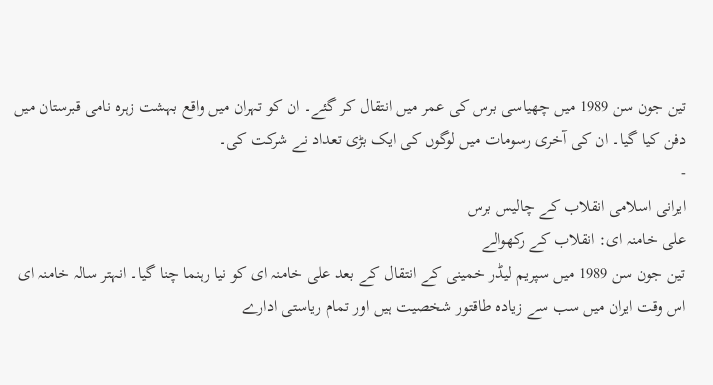تین جون سن 1989 میں چھیاسی برس کی عمر میں انتقال کر گئے۔ ان کو تہران میں واقع بہشت زہرہ نامی قبرستان میں دفن کیا گیا۔ ان کی آخری رسومات میں لوگوں کی ایک بڑی تعداد نے شرکت کی۔
-
ایرانی اسلامی انقلاب کے چالیس برس
علی خامنہ ای: انقلاب کے رکھوالے
تین جون سن 1989 میں سپریم لیڈر خمینی کے انتقال کے بعد علی خامنہ ای کو نیا رہنما چنا گیا۔ انہتر سالہ خامنہ ای اس وقت ایران میں سب سے زیادہ طاقتور شخصیت ہیں اور تمام ریاستی ادارے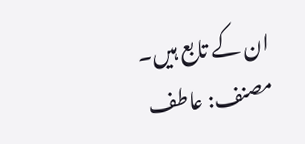ان کے تابع ہیں۔
مصنف: عاطف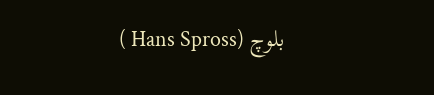بلوچ (Hans Spross )